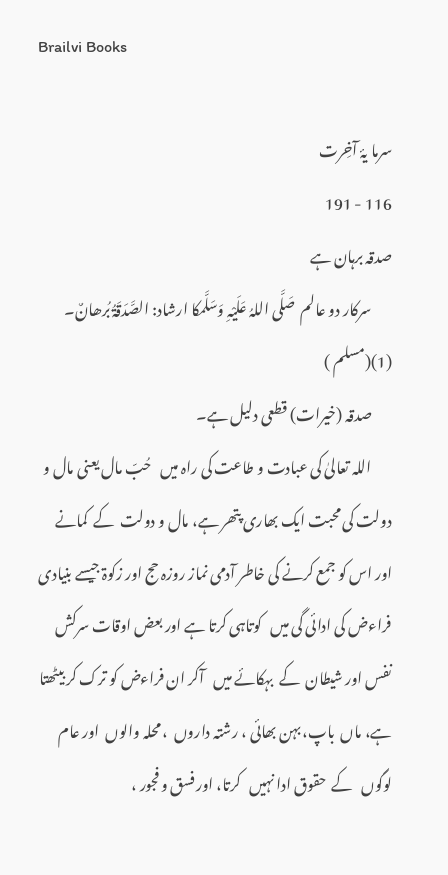Brailvi Books

سرما یۂ آخِرت
116 - 191
صدقہ برہان ہے
       سرکار دو عالم  صَلَّی اللہُ عَلَیْہِ وَسَلَّمکا ارشاد: الصَّدَقَۃُ بُرھانٌ۔ (1)(مسلم )
       صدقہ (خیرات) قطعی دلیل ہے۔
       اللہ تعالیٰ کی عبادت و طاعت کی راہ میں   حُبّ مال یعنی مال و دولت کی محبت ایک بھاری پتھر ہے، مال و دولت  کے  کمانے اور اس کو جمع کرنے کی خاطر آدمی نماز روزہ حج اور زکوۃ جیسے بنیادی فراءض کی ادائی گی میں   کوتاہی کرتا ہے اور بعض اوقات سرکش نفس اور شیطان  کے  بہکائے میں   آکر ان فراءض کو ترک کر بیٹھتا ہے، ماں  باپ، بہن بھائی ، رشتہ داروں  ، محلہ والوں  اور عام لوگوں   کے  حقوق ادا نہیں   کرتا، اور فسق و فجور ،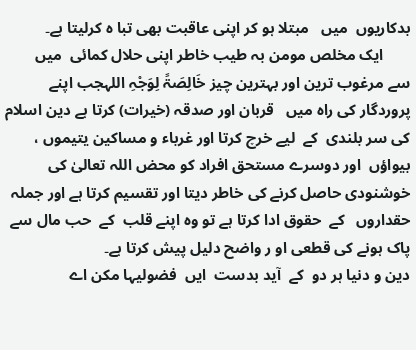بدکاریوں  میں   مبتلا ہو کر اپنی عاقبت بھی تبا ہ کرلیتا ہے۔
       ایک مخلص مومن بہ طیب خاطر اپنی حلال کمائی  میں   سے مرغوب ترین اور بہترین چیز خَالِصَۃً لِوَجْہِ اللہجب اپنے پروردگار کی راہ میں   قربان اور صدقہ (خیرات) کرتا ہے دین اسلام کی سر بلندی  کے  لیے خرچ کرتا اور غرباء و مساکین یتیموں ، بیواؤں  اور دوسرے مستحق افراد کو محض اللہ تعالیٰ کی خوشنودی حاصل کرنے کی خاطر دیتا اور تقسیم کرتا ہے اور جملہ حقداروں   کے  حقوق ادا کرتا ہے تو وہ اپنے قلب  کے  حب مال سے پاک ہونے کی قطعی او ر واضح دلیل پیش کرتا ہے۔
دین و دنیا ہر دو  کے  آید بدست  ایں  فضولیہا مکن اے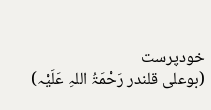خودپرست
(بوعلی قلندر رَحْمَۃُ اللہِ عَلَیْہ)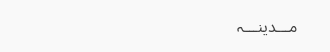مـــدینـــہ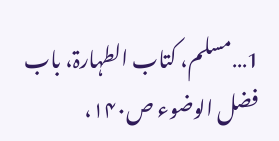1…مسلم، کتاب الطہارۃ، باب فضل الوضوء ص۱۴۰،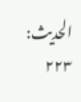الحدیث: ۲۲۳